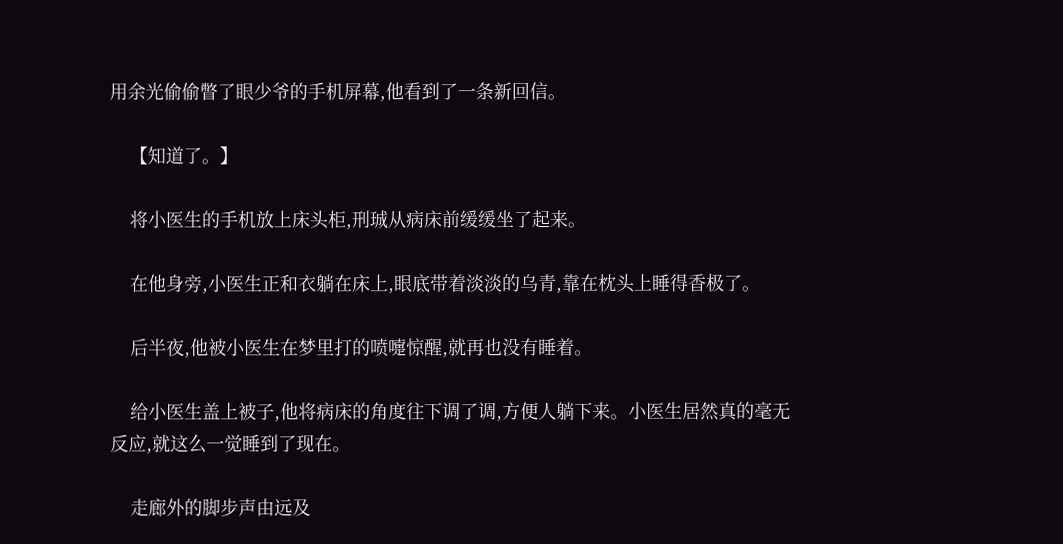用余光偷偷瞥了眼少爷的手机屏幕,他看到了一条新回信。

    【知道了。】

    将小医生的手机放上床头柜,刑珹从病床前缓缓坐了起来。

    在他身旁,小医生正和衣躺在床上,眼底带着淡淡的乌青,靠在枕头上睡得香极了。

    后半夜,他被小医生在梦里打的喷嚏惊醒,就再也没有睡着。

    给小医生盖上被子,他将病床的角度往下调了调,方便人躺下来。小医生居然真的毫无反应,就这么一觉睡到了现在。

    走廊外的脚步声由远及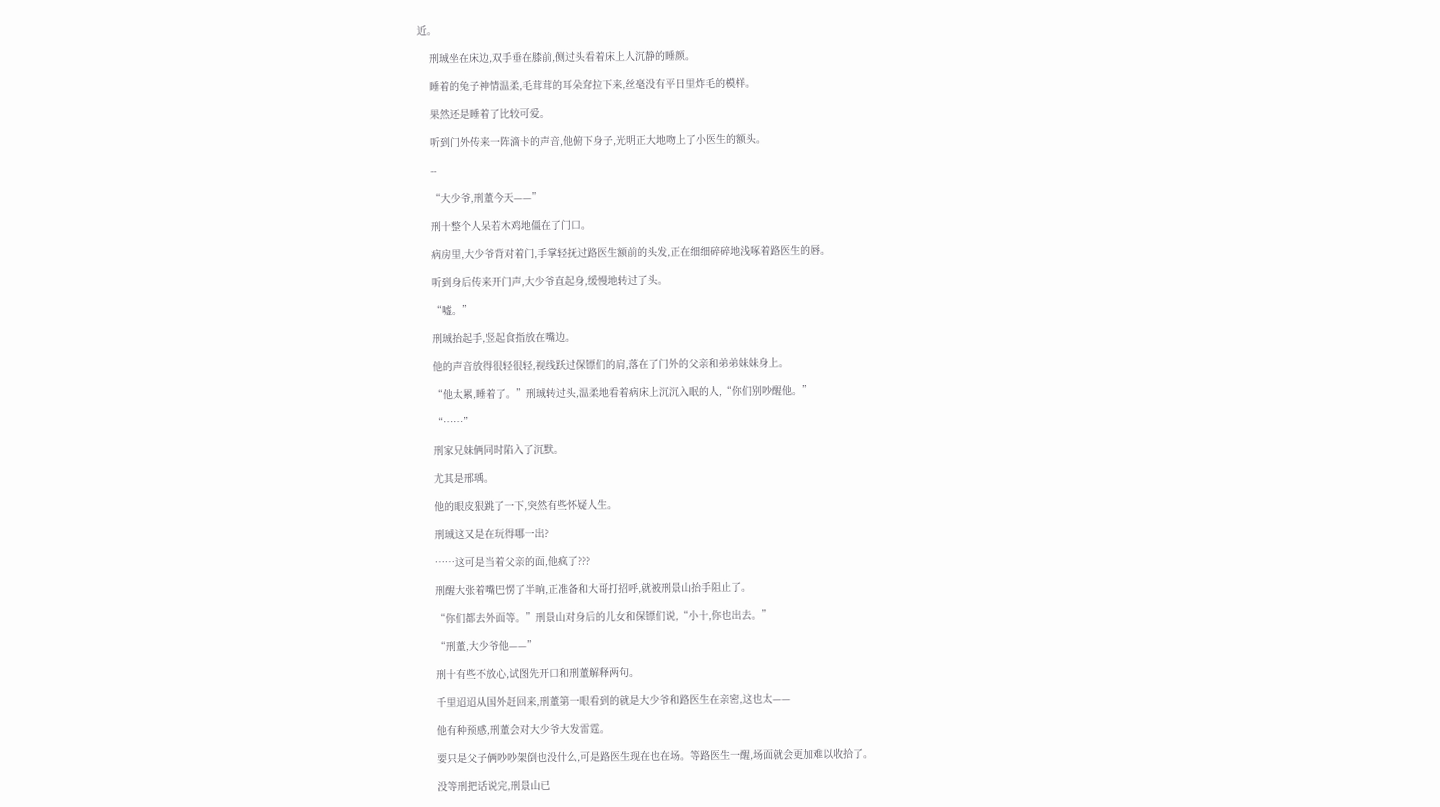近。

    刑珹坐在床边,双手垂在膝前,侧过头看着床上人沉静的睡颜。

    睡着的兔子神情温柔,毛茸茸的耳朵耷拉下来,丝毫没有平日里炸毛的模样。

    果然还是睡着了比较可爱。

    听到门外传来一阵滴卡的声音,他俯下身子,光明正大地吻上了小医生的额头。

    --

    “大少爷,刑董今天——”

    刑十整个人呆若木鸡地僵在了门口。

    病房里,大少爷背对着门,手掌轻抚过路医生额前的头发,正在细细碎碎地浅啄着路医生的唇。

    听到身后传来开门声,大少爷直起身,缓慢地转过了头。

    “嘘。”

    刑珹抬起手,竖起食指放在嘴边。

    他的声音放得很轻很轻,视线跃过保镖们的肩,落在了门外的父亲和弟弟妹妹身上。

    “他太累,睡着了。”刑珹转过头,温柔地看着病床上沉沉入眠的人,“你们别吵醒他。”

    “……”

    刑家兄妹俩同时陷入了沉默。

    尤其是邢瑀。

    他的眼皮狠跳了一下,突然有些怀疑人生。

    刑珹这又是在玩得哪一出?

    ……这可是当着父亲的面,他疯了???

    刑醒大张着嘴巴愣了半晌,正准备和大哥打招呼,就被刑景山抬手阻止了。

    “你们都去外面等。”刑景山对身后的儿女和保镖们说,“小十,你也出去。”

    “刑董,大少爷他——”

    刑十有些不放心,试图先开口和刑董解释两句。

    千里迢迢从国外赶回来,刑董第一眼看到的就是大少爷和路医生在亲密,这也太——

    他有种预感,刑董会对大少爷大发雷霆。

    要只是父子俩吵吵架倒也没什么,可是路医生现在也在场。等路医生一醒,场面就会更加难以收拾了。

    没等刑把话说完,刑景山已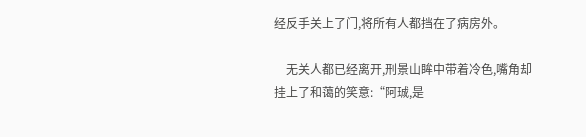经反手关上了门,将所有人都挡在了病房外。

    无关人都已经离开,刑景山眸中带着冷色,嘴角却挂上了和蔼的笑意:“阿珹,是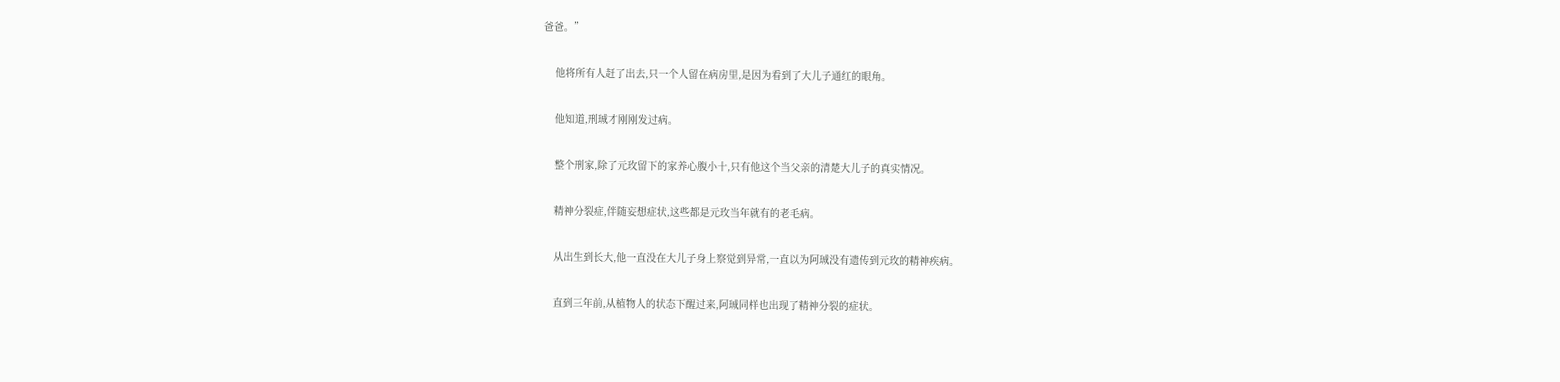爸爸。”

    他将所有人赶了出去,只一个人留在病房里,是因为看到了大儿子通红的眼角。

    他知道,刑珹才刚刚发过病。

    整个刑家,除了元玫留下的家养心腹小十,只有他这个当父亲的清楚大儿子的真实情况。

    精神分裂症,伴随妄想症状,这些都是元玫当年就有的老毛病。

    从出生到长大,他一直没在大儿子身上察觉到异常,一直以为阿珹没有遗传到元玫的精神疾病。

    直到三年前,从植物人的状态下醒过来,阿珹同样也出现了精神分裂的症状。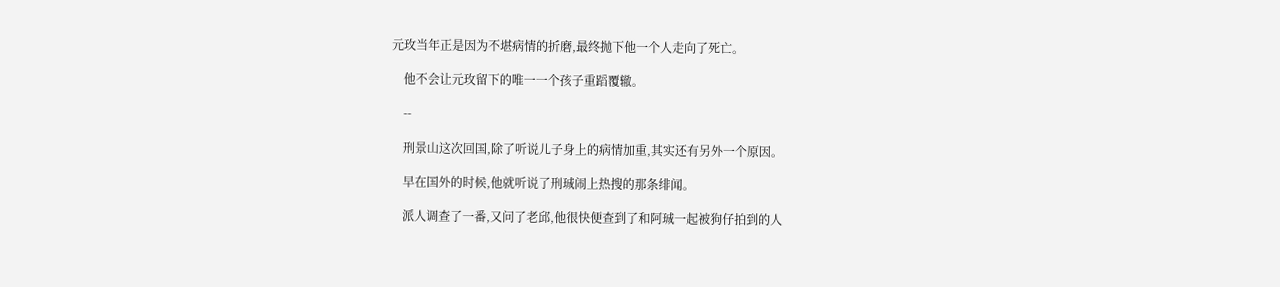元玫当年正是因为不堪病情的折磨,最终抛下他一个人走向了死亡。

    他不会让元玫留下的唯一一个孩子重蹈覆辙。

    --

    刑景山这次回国,除了听说儿子身上的病情加重,其实还有另外一个原因。

    早在国外的时候,他就听说了刑珹闹上热搜的那条绯闻。

    派人调查了一番,又问了老邱,他很快便查到了和阿珹一起被狗仔拍到的人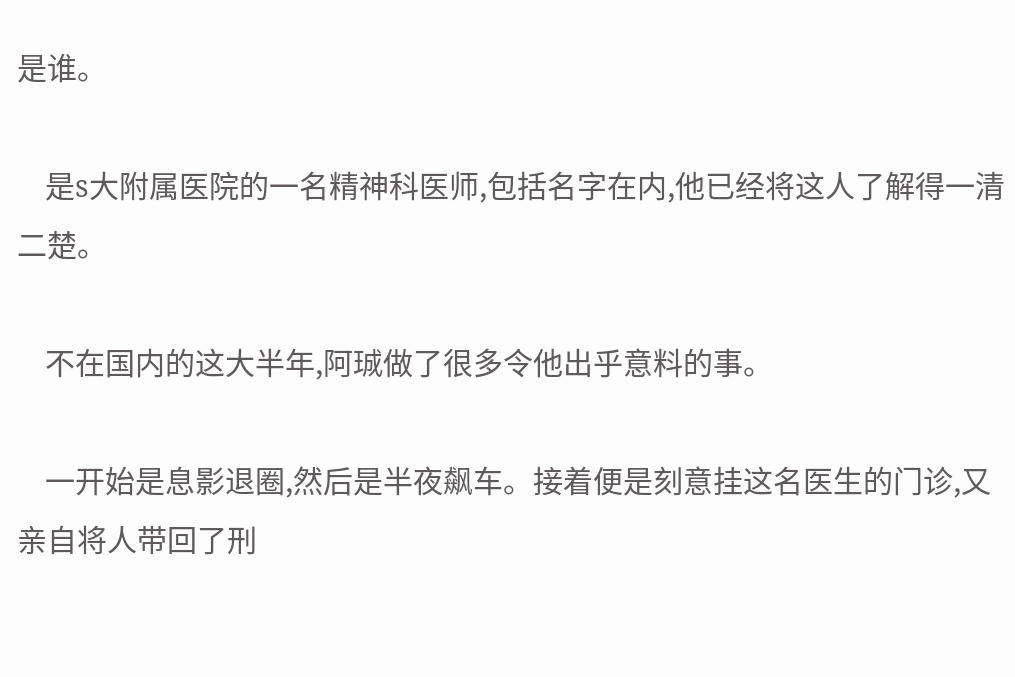是谁。

    是s大附属医院的一名精神科医师,包括名字在内,他已经将这人了解得一清二楚。

    不在国内的这大半年,阿珹做了很多令他出乎意料的事。

    一开始是息影退圈,然后是半夜飙车。接着便是刻意挂这名医生的门诊,又亲自将人带回了刑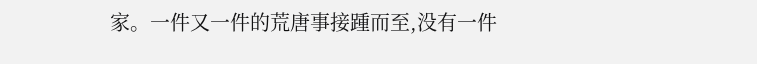家。一件又一件的荒唐事接踵而至,没有一件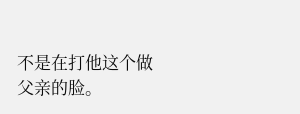不是在打他这个做父亲的脸。